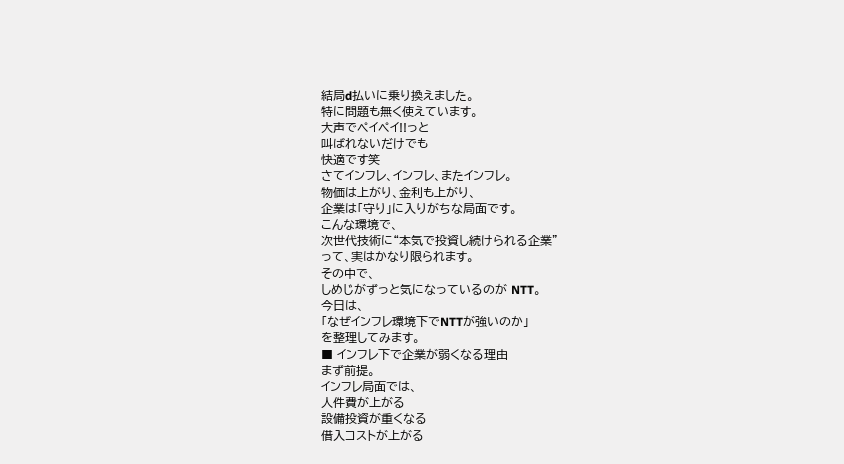結局d払いに乗り換えました。
特に問題も無く使えています。
大声でペイペイ!!っと
叫ばれないだけでも
快適です笑
さてインフレ、インフレ、またインフレ。
物価は上がり、金利も上がり、
企業は「守り」に入りがちな局面です。
こんな環境で、
次世代技術に“本気で投資し続けられる企業”
って、実はかなり限られます。
その中で、
しめじがずっと気になっているのが NTT。
今日は、
「なぜインフレ環境下でNTTが強いのか」
を整理してみます。
■ インフレ下で企業が弱くなる理由
まず前提。
インフレ局面では、
人件費が上がる
設備投資が重くなる
借入コストが上がる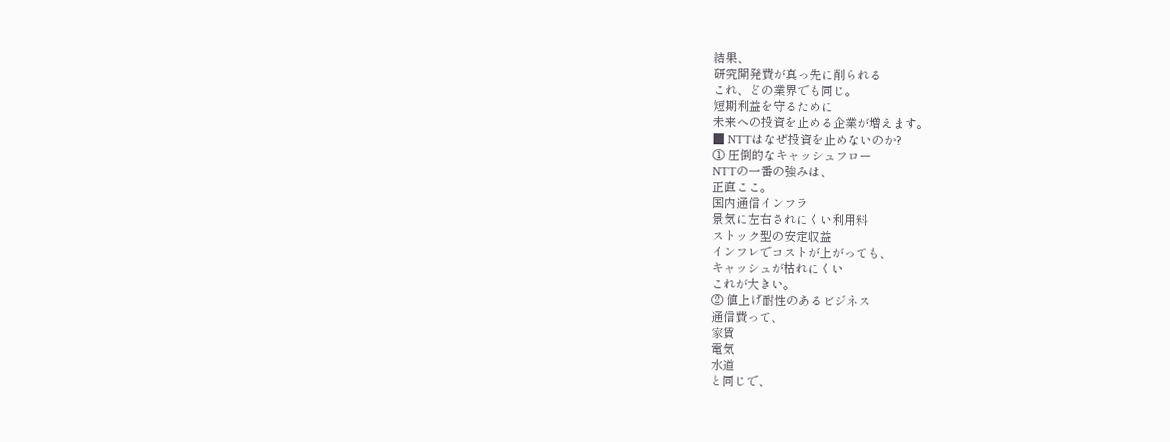結果、
研究開発費が真っ先に削られる
これ、どの業界でも同じ。
短期利益を守るために
未来への投資を止める企業が増えます。
■ NTTはなぜ投資を止めないのか?
① 圧倒的なキャッシュフロー
NTTの一番の強みは、
正直ここ。
国内通信インフラ
景気に左右されにくい利用料
ストック型の安定収益
インフレでコストが上がっても、
キャッシュが枯れにくい
これが大きい。
② 値上げ耐性のあるビジネス
通信費って、
家賃
電気
水道
と同じで、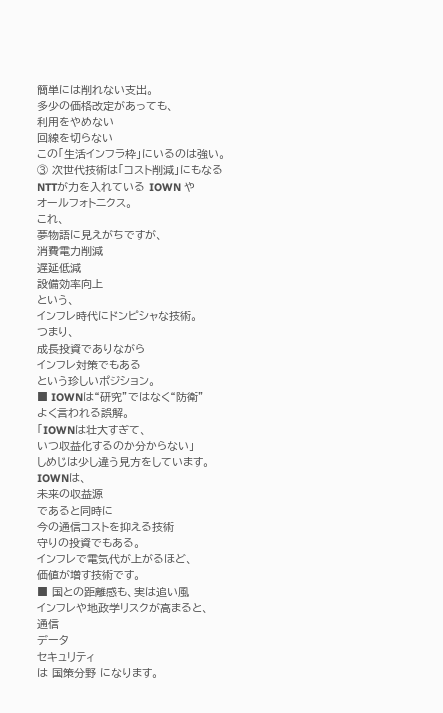簡単には削れない支出。
多少の価格改定があっても、
利用をやめない
回線を切らない
この「生活インフラ枠」にいるのは強い。
③ 次世代技術は「コスト削減」にもなる
NTTが力を入れている IOWN や
オールフォトニクス。
これ、
夢物語に見えがちですが、
消費電力削減
遅延低減
設備効率向上
という、
インフレ時代にドンピシャな技術。
つまり、
成長投資でありながら
インフレ対策でもある
という珍しいポジション。
■ IOWNは“研究”ではなく“防衛”
よく言われる誤解。
「IOWNは壮大すぎて、
いつ収益化するのか分からない」
しめじは少し違う見方をしています。
IOWNは、
未来の収益源
であると同時に
今の通信コストを抑える技術
守りの投資でもある。
インフレで電気代が上がるほど、
価値が増す技術です。
■ 国との距離感も、実は追い風
インフレや地政学リスクが高まると、
通信
データ
セキュリティ
は 国策分野 になります。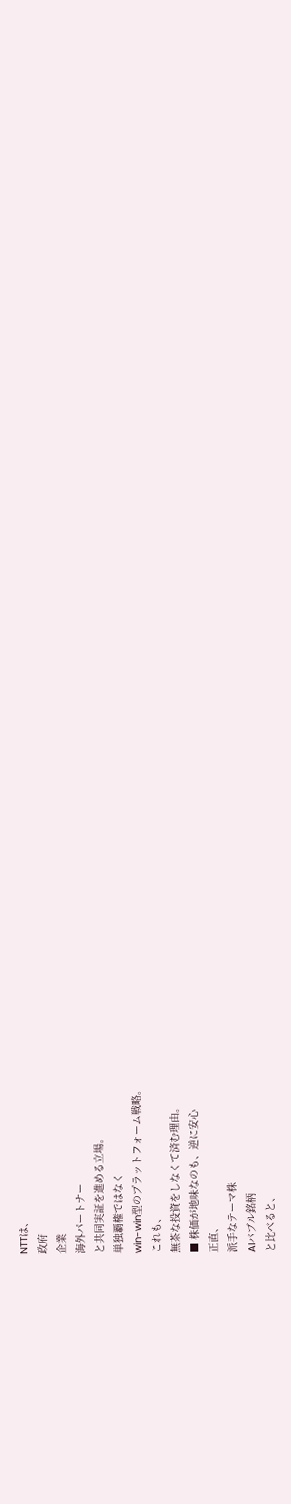NTTは、
政府
企業
海外パートナー
と共同実証を進める立場。
単独覇権ではなく
win-win型のプラットフォーム戦略。
これも、
無茶な投資をしなくて済む理由。
■ 株価が地味なのも、逆に安心
正直、
派手なテーマ株
AIバブル銘柄
と比べると、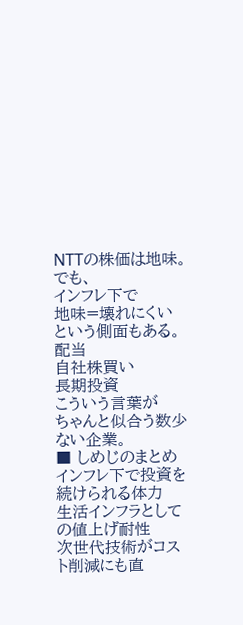NTTの株価は地味。
でも、
インフレ下で
地味=壊れにくい
という側面もある。
配当
自社株買い
長期投資
こういう言葉が
ちゃんと似合う数少ない企業。
■ しめじのまとめ
インフレ下で投資を続けられる体力
生活インフラとしての値上げ耐性
次世代技術がコスト削減にも直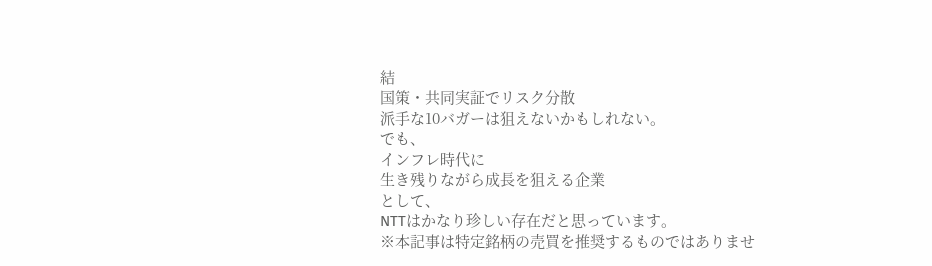結
国策・共同実証でリスク分散
派手な10バガーは狙えないかもしれない。
でも、
インフレ時代に
生き残りながら成長を狙える企業
として、
NTTはかなり珍しい存在だと思っています。
※本記事は特定銘柄の売買を推奨するものではありませ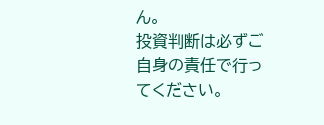ん。
投資判断は必ずご自身の責任で行ってください。